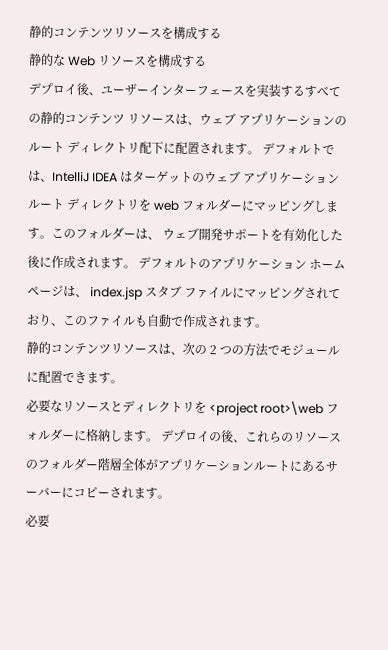静的コンテンツリソースを構成する
静的な Web リソースを構成する
デプロイ後、ユーザーインターフェースを実装するすべての静的コンテンツ リソースは、ウェブ アプリケーションのルート ディレクトリ配下に配置されます。 デフォルトでは、IntelliJ IDEA はターゲットのウェブ アプリケーション ルート ディレクトリを web フォルダーにマッピングします。このフォルダーは、 ウェブ開発サポートを有効化した後に作成されます。 デフォルトのアプリケーション ホームページは、 index.jsp スタブ ファイルにマッピングされており、このファイルも自動で作成されます。
静的コンテンツリソースは、次の 2 つの方法でモジュールに配置できます。
必要なリソースとディレクトリを <project root>\web フォルダーに格納します。 デプロイの後、これらのリソースのフォルダー階層全体がアプリケーションルートにあるサーバーにコピーされます。
必要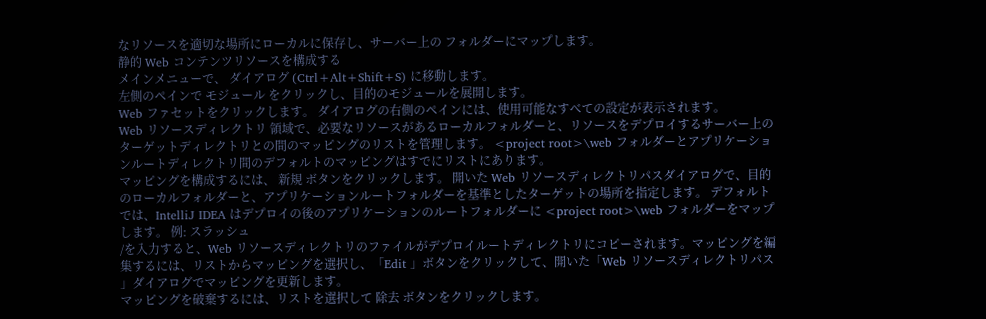なリソースを適切な場所にローカルに保存し、サーバー上の フォルダーにマップします。
静的 Web コンテンツリソースを構成する
メインメニューで、 ダイアログ (Ctrl+Alt+Shift+S) に移動します。
左側のペインで モジュール をクリックし、目的のモジュールを展開します。
Web ファセットをクリックします。 ダイアログの右側のペインには、使用可能なすべての設定が表示されます。
Web リソースディレクトリ 領域で、必要なリソースがあるローカルフォルダーと、リソースをデプロイするサーバー上のターゲットディレクトリとの間のマッピングのリストを管理します。 <project root>\web フォルダーとアプリケーションルートディレクトリ間のデフォルトのマッピングはすでにリストにあります。
マッピングを構成するには、 新規 ボタンをクリックします。 開いた Web リソースディレクトリパスダイアログで、目的のローカルフォルダーと、アプリケーションルートフォルダーを基準としたターゲットの場所を指定します。 デフォルトでは、IntelliJ IDEA はデプロイの後のアプリケーションのルートフォルダーに <project root>\web フォルダーをマップします。 例: スラッシュ
/を入力すると、Web リソースディレクトリのファイルがデプロイルートディレクトリにコピーされます。マッピングを編集するには、リストからマッピングを選択し、「Edit 」ボタンをクリックして、開いた「Web リソースディレクトリパス 」ダイアログでマッピングを更新します。
マッピングを破棄するには、リストを選択して 除去 ボタンをクリックします。